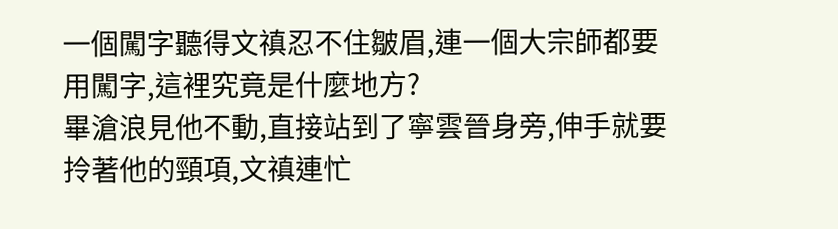一個闖字聽得文禛忍不住皺眉,連一個大宗師都要用闖字,這裡究竟是什麼地方?
畢滄浪見他不動,直接站到了寧雲晉身旁,伸手就要拎著他的頸項,文禛連忙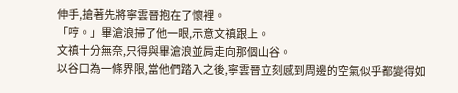伸手,搶著先將寧雲晉抱在了懷裡。
「哼。」畢滄浪掃了他一眼,示意文禛跟上。
文禛十分無奈,只得與畢滄浪並肩走向那個山谷。
以谷口為一條界限,當他們踏入之後,寧雲晉立刻感到周邊的空氣似乎都變得如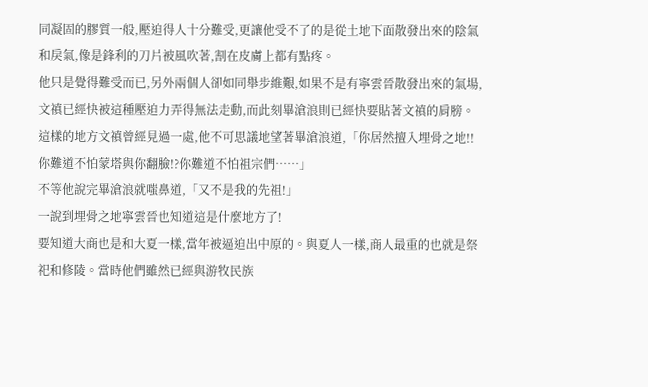同凝固的膠質一般,壓迫得人十分難受,更讓他受不了的是從土地下面散發出來的陰氣和戾氣,像是鋒利的刀片被風吹著,割在皮膚上都有點疼。
他只是覺得難受而已,另外兩個人卻如同舉步維艱,如果不是有寧雲晉散發出來的氣場,文禛已經快被這種壓迫力弄得無法走動,而此刻畢滄浪則已經快要貼著文禛的肩膀。
這樣的地方文禛曾經見過一處,他不可思議地望著畢滄浪道,「你居然擅入埋骨之地!!你難道不怕蒙塔與你翻臉!?你難道不怕祖宗們……」
不等他說完畢滄浪就嗤鼻道,「又不是我的先祖!」
一說到埋骨之地寧雲晉也知道這是什麼地方了!
要知道大商也是和大夏一樣,當年被逼迫出中原的。與夏人一樣,商人最重的也就是祭祀和修陵。當時他們雖然已經與游牧民族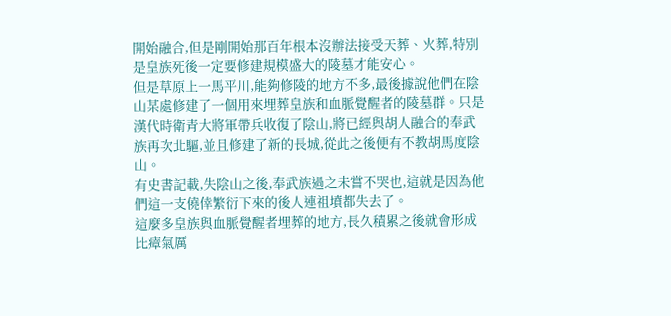開始融合,但是剛開始那百年根本沒辦法接受天葬、火葬,特別是皇族死後一定要修建規模盛大的陵墓才能安心。
但是草原上一馬平川,能夠修陵的地方不多,最後據說他們在陰山某處修建了一個用來埋葬皇族和血脈覺醒者的陵墓群。只是漢代時衛青大將軍帶兵收復了陰山,將已經與胡人融合的奉武族再次北驅,並且修建了新的長城,從此之後便有不教胡馬度陰山。
有史書記載,失陰山之後,奉武族過之未嘗不哭也,這就是因為他們這一支僥倖繁衍下來的後人連祖墳都失去了。
這麼多皇族與血脈覺醒者埋葬的地方,長久積累之後就會形成比瘴氣厲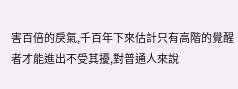害百倍的戾氣,千百年下來估計只有高階的覺醒者才能進出不受其擾,對普通人來說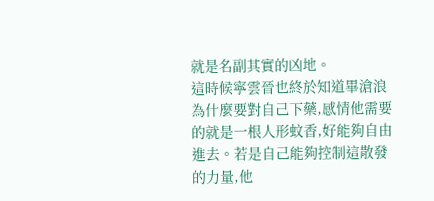就是名副其實的凶地。
這時候寧雲晉也終於知道畢滄浪為什麼要對自己下藥,感情他需要的就是一根人形蚊香,好能夠自由進去。若是自己能夠控制這散發的力量,他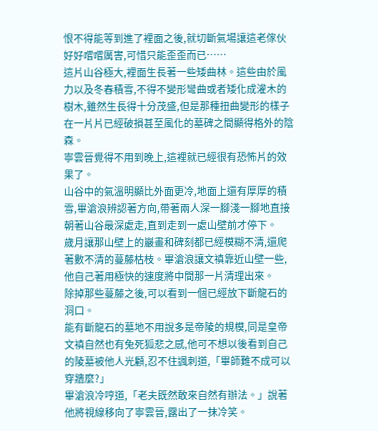恨不得能等到進了裡面之後,就切斷氣場讓這老傢伙好好嚐嚐厲害,可惜只能歪歪而已……
這片山谷極大,裡面生長著一些矮曲林。這些由於風力以及冬春積雪,不得不變形彎曲或者矮化成灌木的樹木,雖然生長得十分茂盛,但是那種扭曲變形的樣子在一片片已經破損甚至風化的墓碑之間顯得格外的陰森。
寧雲晉覺得不用到晚上,這裡就已經很有恐怖片的效果了。
山谷中的氣溫明顯比外面更冷,地面上還有厚厚的積雪,畢滄浪辨認著方向,帶著兩人深一腳淺一腳地直接朝著山谷最深處走,直到走到一處山壁前才停下。
歲月讓那山壁上的巖畫和碑刻都已經模糊不清,還爬著數不清的蔓藤枯枝。畢滄浪讓文禛靠近山壁一些,他自己著用極快的速度將中間那一片清理出來。
除掉那些蔓藤之後,可以看到一個已經放下斷龍石的洞口。
能有斷龍石的墓地不用說多是帝陵的規模,同是皇帝文禛自然也有兔死狐悲之感,他可不想以後看到自己的陵墓被他人光顧,忍不住諷刺道,「畢師難不成可以穿牆麼?」
畢滄浪冷哼道,「老夫既然敢來自然有辦法。」說著他將視線移向了寧雲晉,露出了一抹冷笑。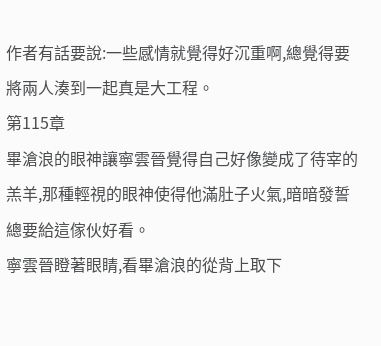作者有話要說:一些感情就覺得好沉重啊,總覺得要將兩人湊到一起真是大工程。
第115章
畢滄浪的眼神讓寧雲晉覺得自己好像變成了待宰的羔羊,那種輕視的眼神使得他滿肚子火氣,暗暗發誓總要給這傢伙好看。
寧雲晉瞪著眼睛,看畢滄浪的從背上取下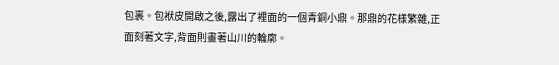包裹。包袱皮開啟之後,露出了裡面的一個青銅小鼎。那鼎的花樣繁雜,正面刻著文字,背面則畫著山川的輪廓。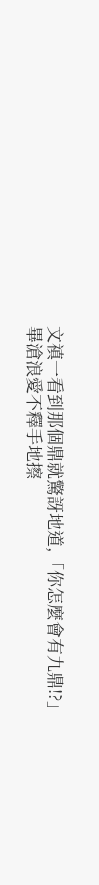文禛一看到那個鼎就驚訝地道,「你怎麼會有九鼎!?」
畢滄浪愛不釋手地擦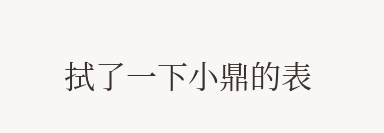拭了一下小鼎的表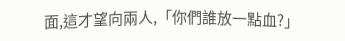面,這才望向兩人,「你們誰放一點血?」